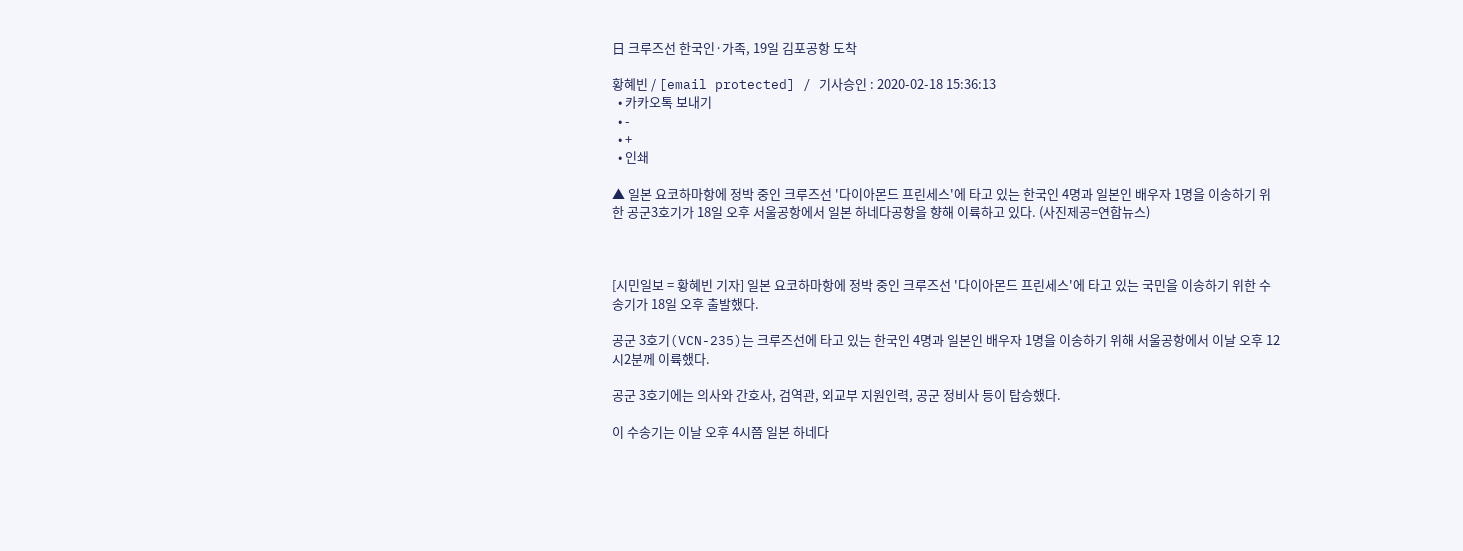日 크루즈선 한국인·가족, 19일 김포공항 도착

황혜빈 / [email protected] / 기사승인 : 2020-02-18 15:36:13
  • 카카오톡 보내기
  • -
  • +
  • 인쇄

▲ 일본 요코하마항에 정박 중인 크루즈선 '다이아몬드 프린세스'에 타고 있는 한국인 4명과 일본인 배우자 1명을 이송하기 위한 공군3호기가 18일 오후 서울공항에서 일본 하네다공항을 향해 이륙하고 있다. (사진제공=연합뉴스)



[시민일보 = 황혜빈 기자] 일본 요코하마항에 정박 중인 크루즈선 '다이아몬드 프린세스'에 타고 있는 국민을 이송하기 위한 수송기가 18일 오후 출발했다.

공군 3호기(VCN-235)는 크루즈선에 타고 있는 한국인 4명과 일본인 배우자 1명을 이송하기 위해 서울공항에서 이날 오후 12시2분께 이륙했다.

공군 3호기에는 의사와 간호사, 검역관, 외교부 지원인력, 공군 정비사 등이 탑승했다.

이 수송기는 이날 오후 4시쯤 일본 하네다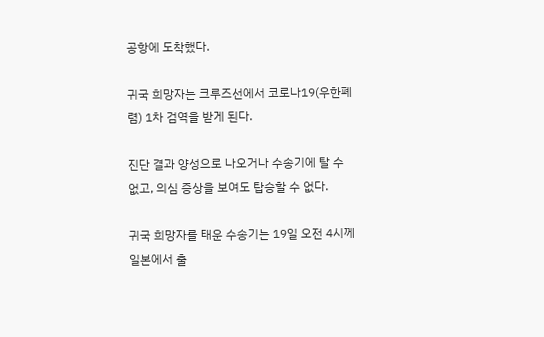공항에 도착했다.

귀국 희망자는 크루즈선에서 코로나19(우한폐렴) 1차 검역을 받게 된다.

진단 결과 양성으로 나오거나 수송기에 탈 수 없고, 의심 증상을 보여도 탑승할 수 없다.

귀국 희망자를 태운 수송기는 19일 오전 4시께 일본에서 출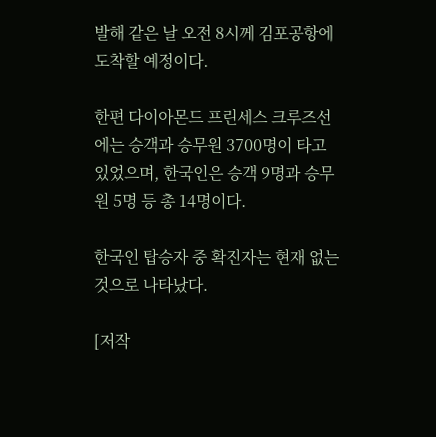발해 같은 날 오전 8시께 김포공항에 도착할 예정이다.

한편 다이아몬드 프린세스 크루즈선에는 승객과 승무원 3700명이 타고 있었으며, 한국인은 승객 9명과 승무원 5명 등 총 14명이다.

한국인 탑승자 중 확진자는 현재 없는 것으로 나타났다.

[저작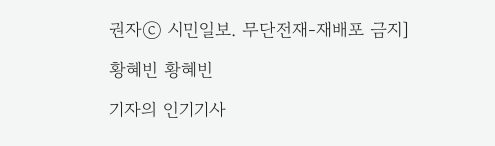권자ⓒ 시민일보. 무단전재-재배포 금지]

황혜빈 황혜빈

기자의 인기기사